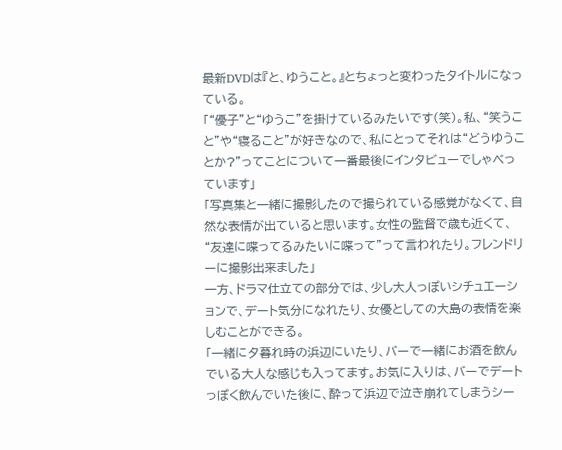最新DVDは『と、ゆうこと。』とちょっと変わったタイトルになっている。
「“優子”と“ゆうこ”を掛けているみたいです(笑)。私、“笑うこと”や“寝ること”が好きなので、私にとってそれは“どうゆうことか?”ってことについて一番最後にインタビューでしゃべっています」
「写真集と一緒に撮影したので撮られている感覚がなくて、自然な表情が出ていると思います。女性の監督で歳も近くて、“友達に喋ってるみたいに喋って”って言われたり。フレンドリーに撮影出来ました」
一方、ドラマ仕立ての部分では、少し大人っぽいシチュエーションで、デート気分になれたり、女優としての大島の表情を楽しむことができる。
「一緒に夕暮れ時の浜辺にいたり、バーで一緒にお酒を飲んでいる大人な感じも入ってます。お気に入りは、バーでデートっぽく飲んでいた後に、酔って浜辺で泣き崩れてしまうシー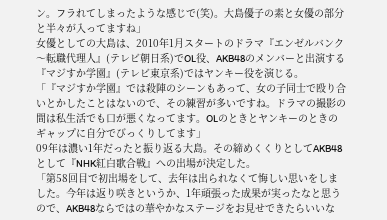ン。フラれてしまったような感じで(笑)。大島優子の素と女優の部分と半々が入ってますね」
女優としての大島は、2010年1月スタートのドラマ『エンゼルバンク 〜転職代理人』(テレビ朝日系)でOL役、AKB48のメンバーと出演する『マジすか学園』(テレビ東京系)ではヤンキー役を演じる。
「『マジすか学園』では殺陣のシーンもあって、女の子同士で殴り合いとかしたことはないので、その練習が多いですね。ドラマの撮影の間は私生活でも口が悪くなってます。OLのときとヤンキーのときのギャップに自分でびっくりしてます」
09年は濃い1年だったと振り返る大島。その締めくくりとしてAKB48として『NHK紅白歌合戦』への出場が決定した。
「第58回目で初出場をして、去年は出られなくて悔しい思いをしました。今年は返り咲きというか、1年頑張った成果が実ったなと思うので、AKB48ならではの華やかなステージをお見せできたらいいな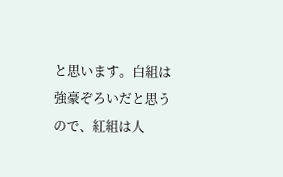と思います。白組は強豪ぞろいだと思うので、紅組は人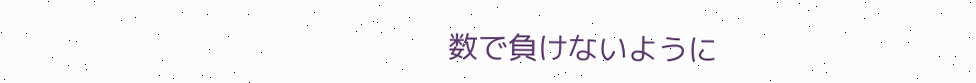数で負けないように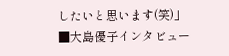したいと思います(笑)」
■大島優子インタビュー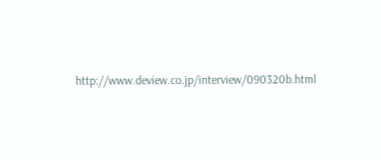http://www.deview.co.jp/interview/090320b.html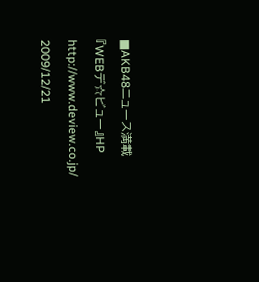■AKB48ニュース満載『WEBデ☆ビュー』HP
http://www.deview.co.jp/
2009/12/21